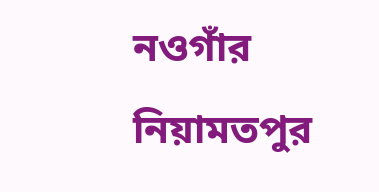নওগাঁর নিয়ামতপুর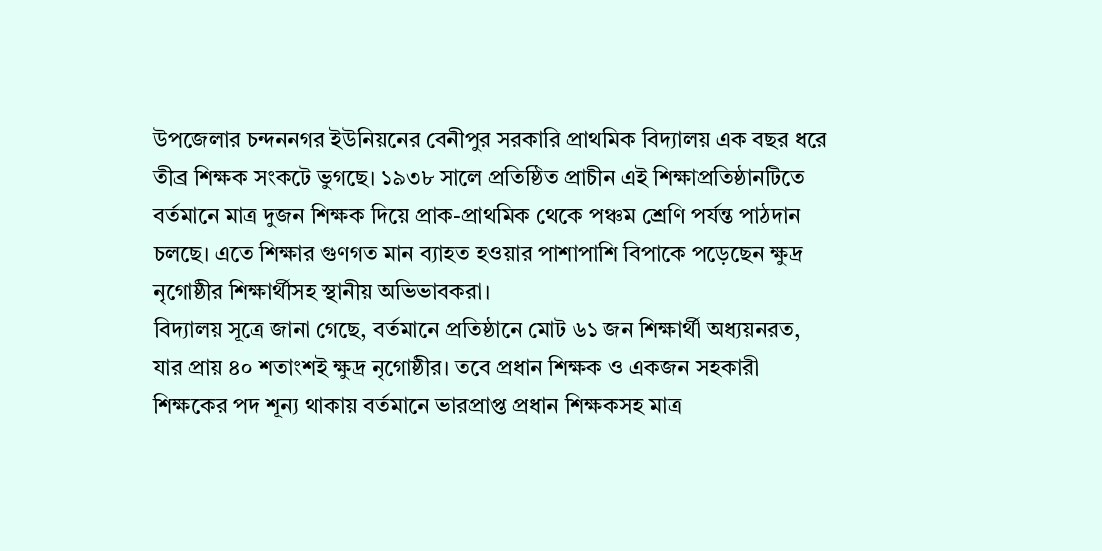উপজেলার চন্দননগর ইউনিয়নের বেনীপুর সরকারি প্রাথমিক বিদ্যালয় এক বছর ধরে তীব্র শিক্ষক সংকটে ভুগছে। ১৯৩৮ সালে প্রতিষ্ঠিত প্রাচীন এই শিক্ষাপ্রতিষ্ঠানটিতে বর্তমানে মাত্র দুজন শিক্ষক দিয়ে প্রাক-প্রাথমিক থেকে পঞ্চম শ্রেণি পর্যন্ত পাঠদান চলছে। এতে শিক্ষার গুণগত মান ব্যাহত হওয়ার পাশাপাশি বিপাকে পড়েছেন ক্ষুদ্র নৃগোষ্ঠীর শিক্ষার্থীসহ স্থানীয় অভিভাবকরা।
বিদ্যালয় সূত্রে জানা গেছে, বর্তমানে প্রতিষ্ঠানে মোট ৬১ জন শিক্ষার্থী অধ্যয়নরত, যার প্রায় ৪০ শতাংশই ক্ষুদ্র নৃগোষ্ঠীর। তবে প্রধান শিক্ষক ও একজন সহকারী শিক্ষকের পদ শূন্য থাকায় বর্তমানে ভারপ্রাপ্ত প্রধান শিক্ষকসহ মাত্র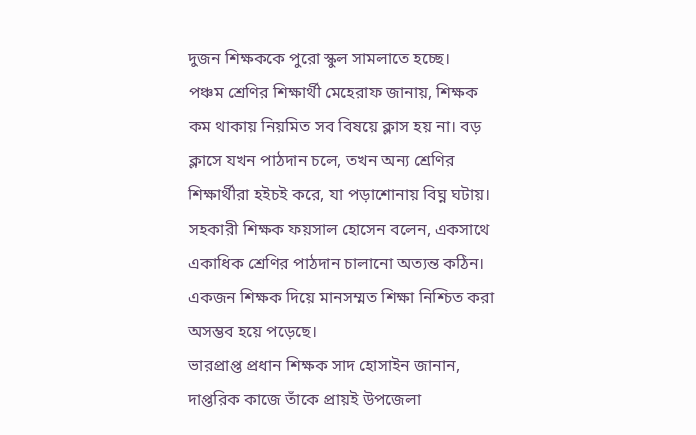দুজন শিক্ষককে পুরো স্কুল সামলাতে হচ্ছে।
পঞ্চম শ্রেণির শিক্ষার্থী মেহেরাফ জানায়, শিক্ষক কম থাকায় নিয়মিত সব বিষয়ে ক্লাস হয় না। বড় ক্লাসে যখন পাঠদান চলে, তখন অন্য শ্রেণির শিক্ষার্থীরা হইচই করে, যা পড়াশোনায় বিঘ্ন ঘটায়। সহকারী শিক্ষক ফয়সাল হোসেন বলেন, একসাথে একাধিক শ্রেণির পাঠদান চালানো অত্যন্ত কঠিন। একজন শিক্ষক দিয়ে মানসম্মত শিক্ষা নিশ্চিত করা অসম্ভব হয়ে পড়েছে।
ভারপ্রাপ্ত প্রধান শিক্ষক সাদ হোসাইন জানান, দাপ্তরিক কাজে তাঁকে প্রায়ই উপজেলা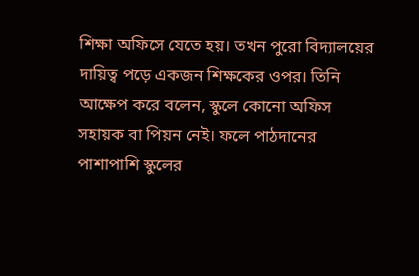শিক্ষা অফিসে যেতে হয়। তখন পুরো বিদ্যালয়ের দায়িত্ব পড়ে একজন শিক্ষকের ওপর। তিনি আক্ষেপ করে বলেন, স্কুলে কোনো অফিস সহায়ক বা পিয়ন নেই। ফলে পাঠদানের পাশাপাশি স্কুলের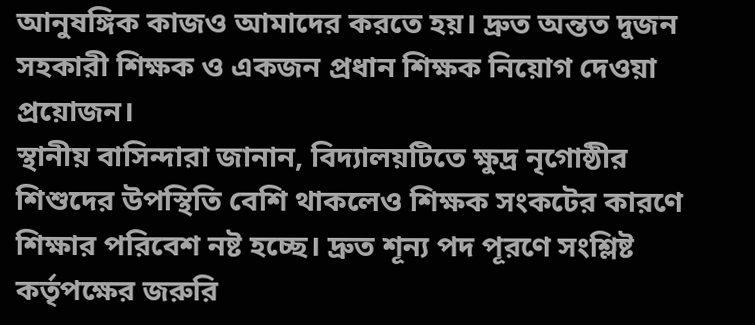আনুষঙ্গিক কাজও আমাদের করতে হয়। দ্রুত অন্তত দুজন সহকারী শিক্ষক ও একজন প্রধান শিক্ষক নিয়োগ দেওয়া প্রয়োজন।
স্থানীয় বাসিন্দারা জানান, বিদ্যালয়টিতে ক্ষুদ্র নৃগোষ্ঠীর শিশুদের উপস্থিতি বেশি থাকলেও শিক্ষক সংকটের কারণে শিক্ষার পরিবেশ নষ্ট হচ্ছে। দ্রুত শূন্য পদ পূরণে সংশ্লিষ্ট কর্তৃপক্ষের জরুরি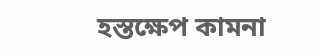হস্তক্ষেপ কামনা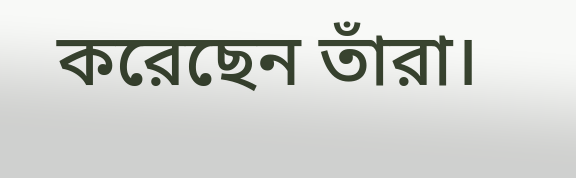করেছেন তাঁরা।